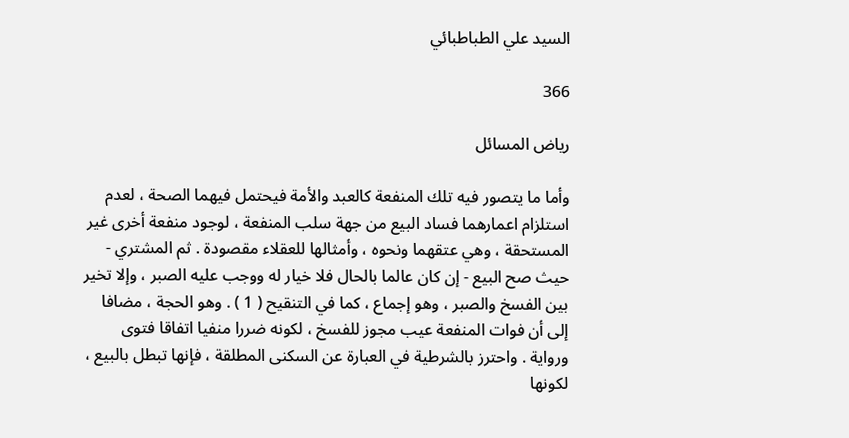السيد علي الطباطبائي

366

رياض المسائل

وأما ما يتصور فيه تلك المنفعة كالعبد والأمة فيحتمل فيهما الصحة ، لعدم استلزام اعمارهما فساد البيع من جهة سلب المنفعة ، لوجود منفعة أخرى غير المستحقة ، وهي عتقهما ونحوه ، وأمثالها للعقلاء مقصودة . ثم المشتري - حيث صح البيع - إن كان عالما بالحال فلا خيار له ووجب عليه الصبر ، وإلا تخير بين الفسخ والصبر ، وهو إجماع ، كما في التنقيح ( 1 ) . وهو الحجة ، مضافا إلى أن فوات المنفعة عيب مجوز للفسخ ، لكونه ضررا منفيا اتفاقا فتوى ورواية . واحترز بالشرطية في العبارة عن السكنى المطلقة ، فإنها تبطل بالبيع ، لكونها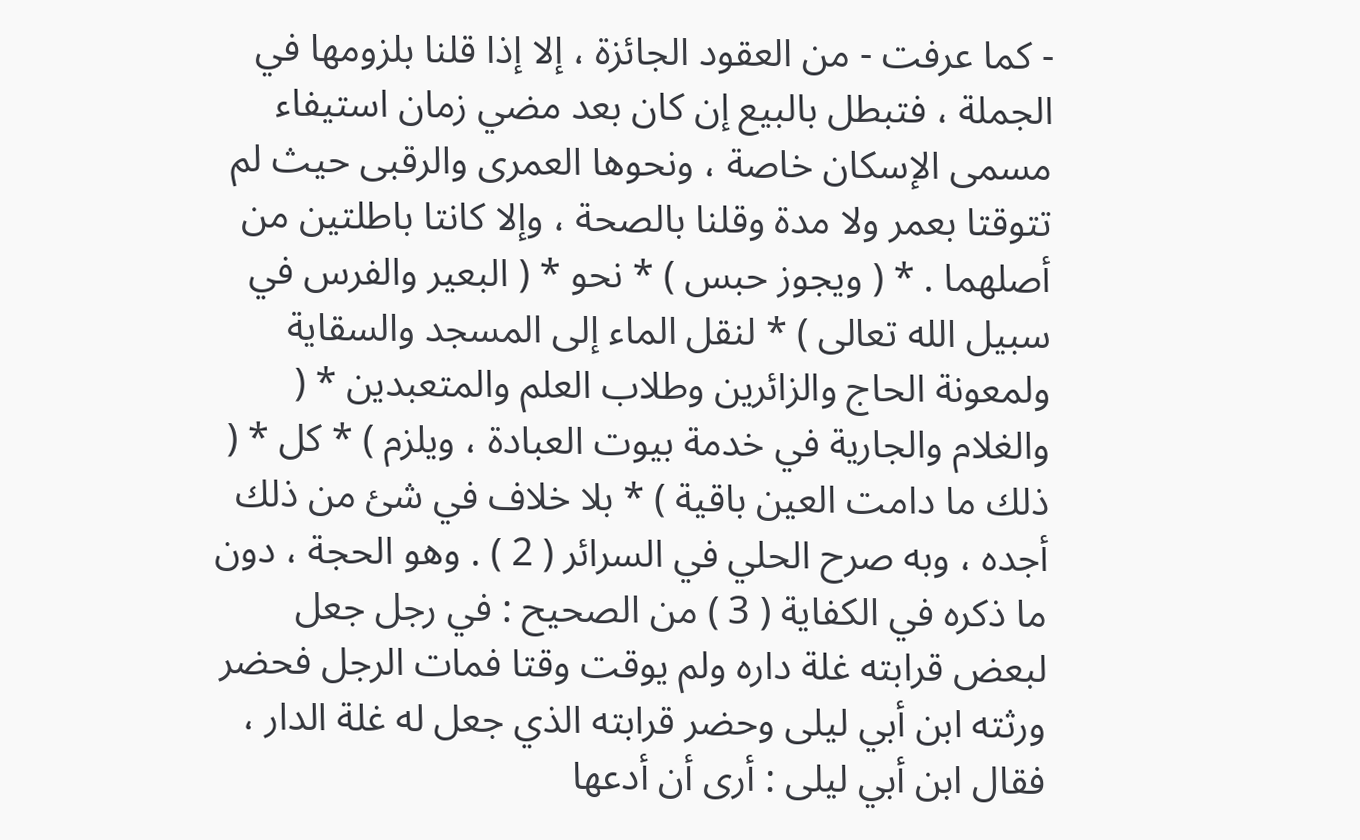- كما عرفت - من العقود الجائزة ، إلا إذا قلنا بلزومها في الجملة ، فتبطل بالبيع إن كان بعد مضي زمان استيفاء مسمى الإسكان خاصة ، ونحوها العمرى والرقبى حيث لم تتوقتا بعمر ولا مدة وقلنا بالصحة ، وإلا كانتا باطلتين من أصلهما . * ( ويجوز حبس ) * نحو * ( البعير والفرس في سبيل الله تعالى ) * لنقل الماء إلى المسجد والسقاية ولمعونة الحاج والزائرين وطلاب العلم والمتعبدين * ( والغلام والجارية في خدمة بيوت العبادة ، ويلزم ) * كل * ( ذلك ما دامت العين باقية ) * بلا خلاف في شئ من ذلك أجده ، وبه صرح الحلي في السرائر ( 2 ) . وهو الحجة ، دون ما ذكره في الكفاية ( 3 ) من الصحيح : في رجل جعل لبعض قرابته غلة داره ولم يوقت وقتا فمات الرجل فحضر ورثته ابن أبي ليلى وحضر قرابته الذي جعل له غلة الدار ، فقال ابن أبي ليلى : أرى أن أدعها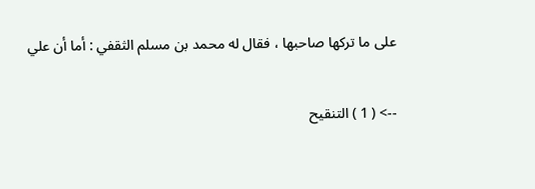على ما تركها صاحبها ، فقال له محمد بن مسلم الثقفي : أما أن علي

--> ( 1 ) التنقيح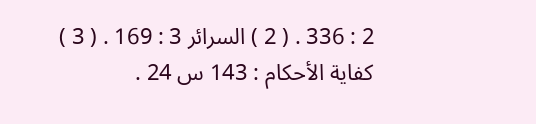2 : 336 . ( 2 ) السرائر 3 : 169 . ( 3 ) كفاية الأحكام : 143 س 24 .